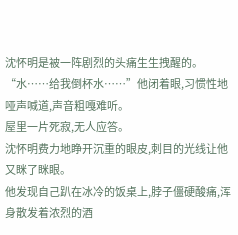沈怀明是被一阵剧烈的头痛生生拽醒的。
“水……给我倒杯水……”他闭着眼,习惯性地哑声喊道,声音粗嘎难听。
屋里一片死寂,无人应答。
沈怀明费力地睁开沉重的眼皮,刺目的光线让他又眯了眯眼。
他发现自己趴在冰冷的饭桌上,脖子僵硬酸痛,浑身散发着浓烈的酒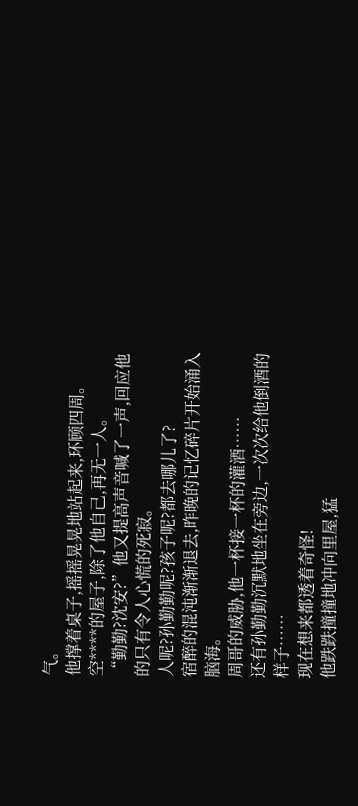气。
他撑着桌子,摇摇晃晃地站起来,环顾四周。
空****的屋子,除了他自己,再无一人。
“勤勤?沈安?”他又提高声音喊了一声,回应他的只有令人心慌的死寂。
人呢?孙勤勤呢?孩子呢?都去哪儿了?
宿醉的混沌渐渐退去,昨晚的记忆碎片开始涌入脑海。
周哥的威胁,他一杯接一杯的灌酒……
还有孙勤勤沉默地坐在旁边,一次次给他倒酒的样子……
现在想来都透着奇怪!
他跌跌撞撞地冲向里屋,猛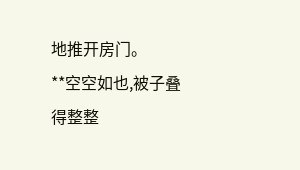地推开房门。
**空空如也,被子叠得整整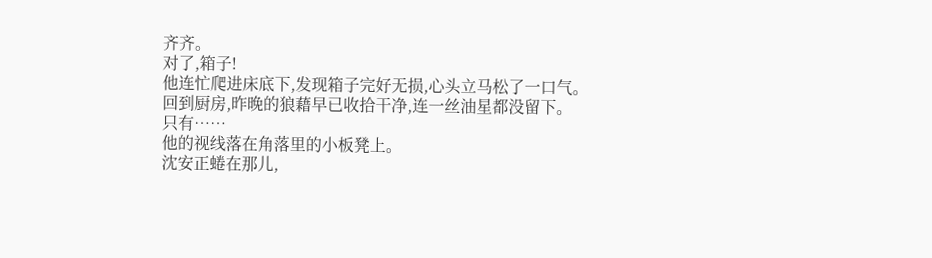齐齐。
对了,箱子!
他连忙爬进床底下,发现箱子完好无损,心头立马松了一口气。
回到厨房,昨晚的狼藉早已收拾干净,连一丝油星都没留下。
只有……
他的视线落在角落里的小板凳上。
沈安正蜷在那儿,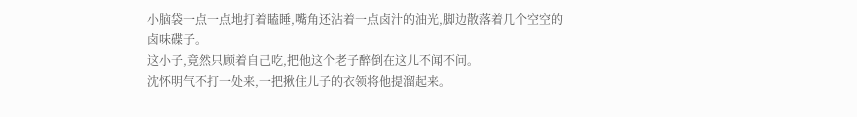小脑袋一点一点地打着瞌睡,嘴角还沾着一点卤汁的油光,脚边散落着几个空空的卤味碟子。
这小子,竟然只顾着自己吃,把他这个老子醉倒在这儿不闻不问。
沈怀明气不打一处来,一把揪住儿子的衣领将他提溜起来。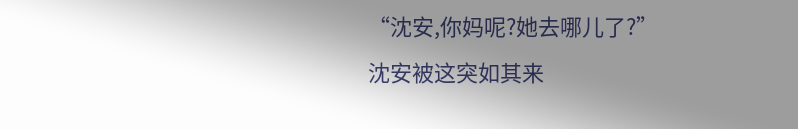“沈安,你妈呢?她去哪儿了?”
沈安被这突如其来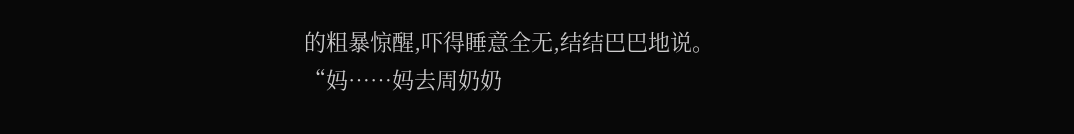的粗暴惊醒,吓得睡意全无,结结巴巴地说。
“妈……妈去周奶奶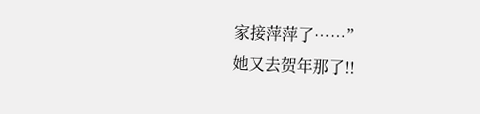家接萍萍了……”
她又去贺年那了!!